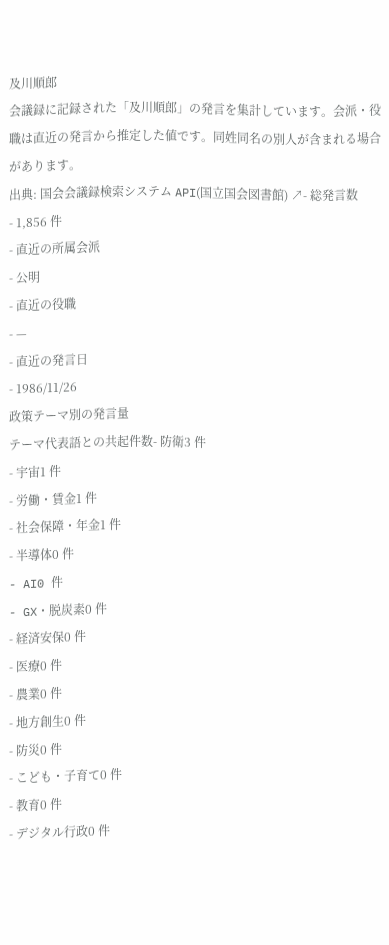及川順郎
会議録に記録された「及川順郎」の発言を集計しています。会派・役職は直近の発言から推定した値です。同姓同名の別人が含まれる場合があります。
出典: 国会会議録検索システム API(国立国会図書館) ↗- 総発言数
- 1,856 件
- 直近の所属会派
- 公明
- 直近の役職
- —
- 直近の発言日
- 1986/11/26
政策テーマ別の発言量
テーマ代表語との共起件数- 防衛3 件
- 宇宙1 件
- 労働・賃金1 件
- 社会保障・年金1 件
- 半導体0 件
- AI0 件
- GX・脱炭素0 件
- 経済安保0 件
- 医療0 件
- 農業0 件
- 地方創生0 件
- 防災0 件
- こども・子育て0 件
- 教育0 件
- デジタル行政0 件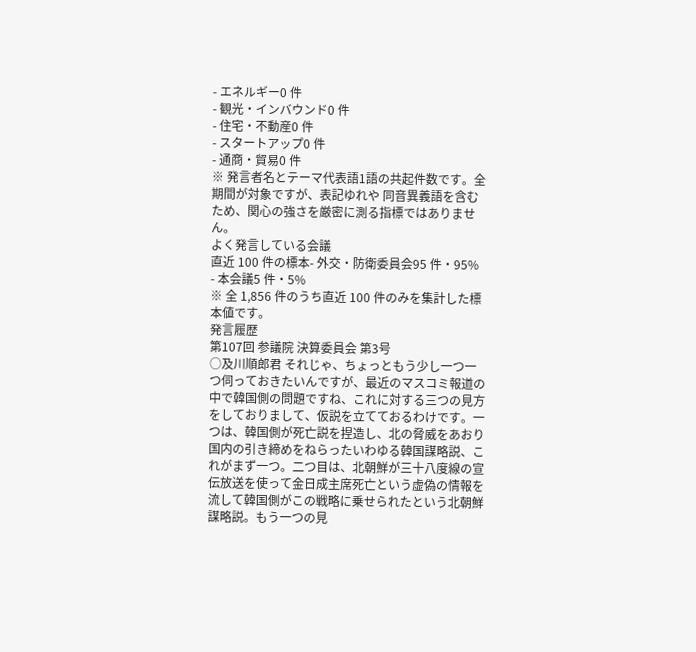- エネルギー0 件
- 観光・インバウンド0 件
- 住宅・不動産0 件
- スタートアップ0 件
- 通商・貿易0 件
※ 発言者名とテーマ代表語1語の共起件数です。全期間が対象ですが、表記ゆれや 同音異義語を含むため、関心の強さを厳密に測る指標ではありません。
よく発言している会議
直近 100 件の標本- 外交・防衛委員会95 件・95%
- 本会議5 件・5%
※ 全 1,856 件のうち直近 100 件のみを集計した標本値です。
発言履歴
第107回 参議院 決算委員会 第3号
○及川順郎君 それじゃ、ちょっともう少し一つ一つ伺っておきたいんですが、最近のマスコミ報道の中で韓国側の問題ですね、これに対する三つの見方をしておりまして、仮説を立てておるわけです。一つは、韓国側が死亡説を捏造し、北の脅威をあおり国内の引き締めをねらったいわゆる韓国謀略説、これがまず一つ。二つ目は、北朝鮮が三十八度線の宣伝放送を使って金日成主席死亡という虚偽の情報を流して韓国側がこの戦略に乗せられたという北朝鮮謀略説。もう一つの見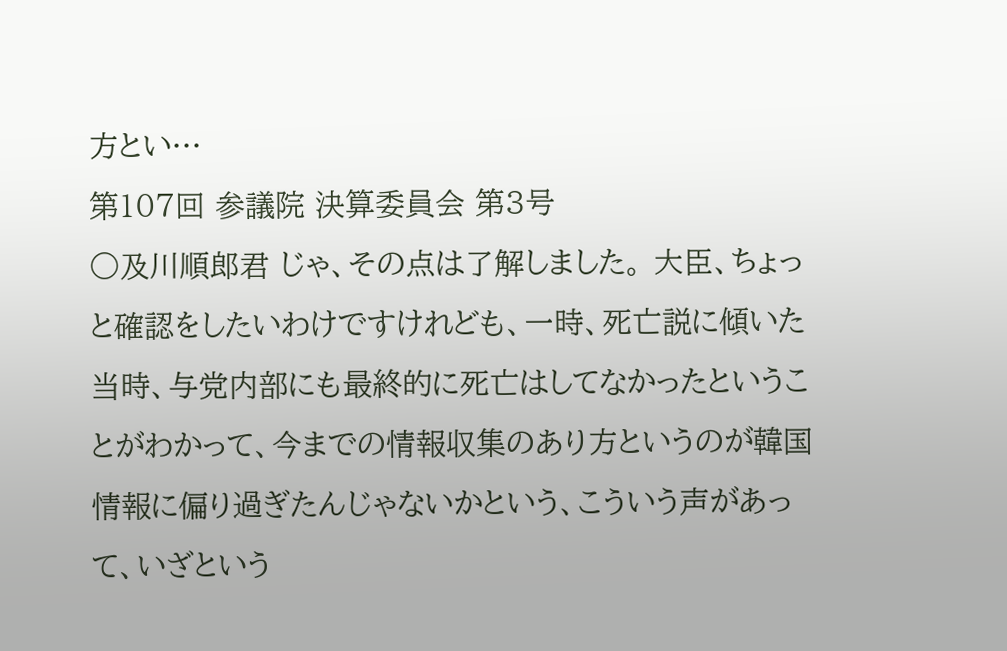方とい…
第107回 参議院 決算委員会 第3号
○及川順郎君 じゃ、その点は了解しました。 大臣、ちょっと確認をしたいわけですけれども、一時、死亡説に傾いた当時、与党内部にも最終的に死亡はしてなかったということがわかって、今までの情報収集のあり方というのが韓国情報に偏り過ぎたんじゃないかという、こういう声があって、いざという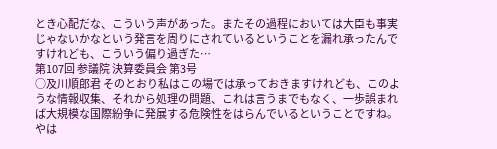とき心配だな、こういう声があった。またその過程においては大臣も事実じゃないかなという発言を周りにされているということを漏れ承ったんですけれども、こういう偏り過ぎた…
第107回 参議院 決算委員会 第3号
○及川順郎君 そのとおり私はこの場では承っておきますけれども、このような情報収集、それから処理の問題、これは言うまでもなく、一歩誤まれば大規模な国際紛争に発展する危険性をはらんでいるということですね。やは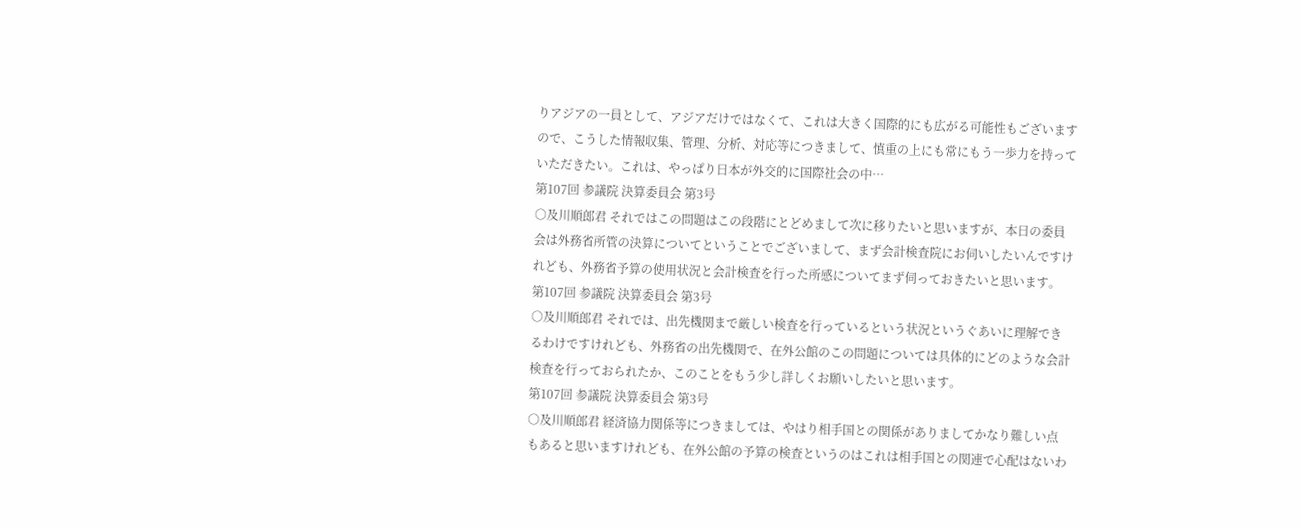りアジアの一員として、アジアだけではなくて、これは大きく国際的にも広がる可能性もございますので、こうした情報収集、管理、分析、対応等につきまして、慎重の上にも常にもう一歩力を持っていただきたい。これは、やっぱり日本が外交的に国際社会の中…
第107回 参議院 決算委員会 第3号
○及川順郎君 それではこの問題はこの段階にとどめまして次に移りたいと思いますが、本日の委員会は外務省所管の決算についてということでございまして、まず会計検査院にお伺いしたいんですけれども、外務省予算の使用状況と会計検査を行った所感についてまず伺っておきたいと思います。
第107回 参議院 決算委員会 第3号
○及川順郎君 それでは、出先機関まで厳しい検査を行っているという状況というぐあいに理解できるわけですけれども、外務省の出先機関で、在外公館のこの問題については具体的にどのような会計検査を行っておられたか、このことをもう少し詳しくお願いしたいと思います。
第107回 参議院 決算委員会 第3号
○及川順郎君 経済協力関係等につきましては、やはり相手国との関係がありましてかなり難しい点もあると思いますけれども、在外公館の予算の検査というのはこれは相手国との関連で心配はないわ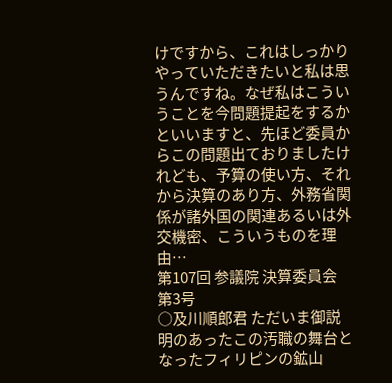けですから、これはしっかりやっていただきたいと私は思うんですね。なぜ私はこういうことを今問題提起をするかといいますと、先ほど委員からこの問題出ておりましたけれども、予算の使い方、それから決算のあり方、外務省関係が諸外国の関連あるいは外交機密、こういうものを理由…
第107回 参議院 決算委員会 第3号
○及川順郎君 ただいま御説明のあったこの汚職の舞台となったフィリピンの鉱山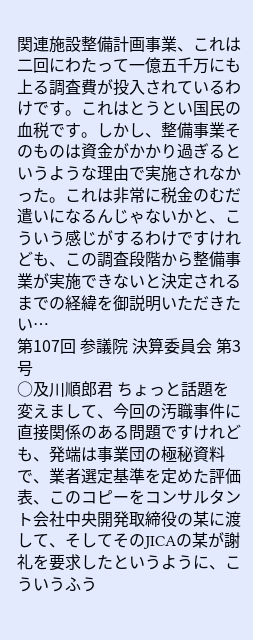関連施設整備計画事業、これは二回にわたって一億五千万にも上る調査費が投入されているわけです。これはとうとい国民の血税です。しかし、整備事業そのものは資金がかかり過ぎるというような理由で実施されなかった。これは非常に税金のむだ遣いになるんじゃないかと、こういう感じがするわけですけれども、この調査段階から整備事業が実施できないと決定されるまでの経緯を御説明いただきたい…
第107回 参議院 決算委員会 第3号
○及川順郎君 ちょっと話題を変えまして、今回の汚職事件に直接関係のある問題ですけれども、発端は事業団の極秘資料で、業者選定基準を定めた評価表、このコピーをコンサルタント会社中央開発取締役の某に渡して、そしてそのJICAの某が謝礼を要求したというように、こういうふう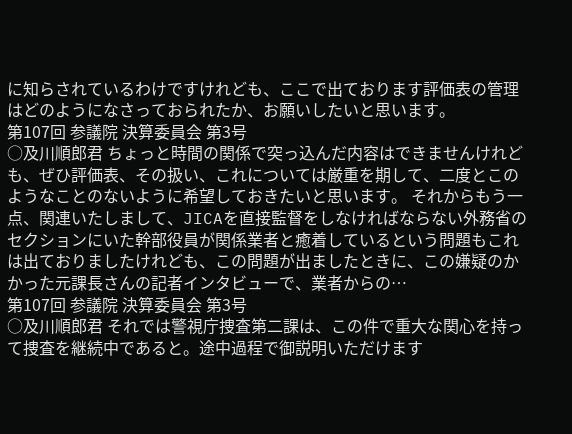に知らされているわけですけれども、ここで出ております評価表の管理はどのようになさっておられたか、お願いしたいと思います。
第107回 参議院 決算委員会 第3号
○及川順郎君 ちょっと時間の関係で突っ込んだ内容はできませんけれども、ぜひ評価表、その扱い、これについては厳重を期して、二度とこのようなことのないように希望しておきたいと思います。 それからもう一点、関連いたしまして、JICAを直接監督をしなければならない外務省のセクションにいた幹部役員が関係業者と癒着しているという問題もこれは出ておりましたけれども、この問題が出ましたときに、この嫌疑のかかった元課長さんの記者インタビューで、業者からの…
第107回 参議院 決算委員会 第3号
○及川順郎君 それでは警視庁捜査第二課は、この件で重大な関心を持って捜査を継続中であると。途中過程で御説明いただけます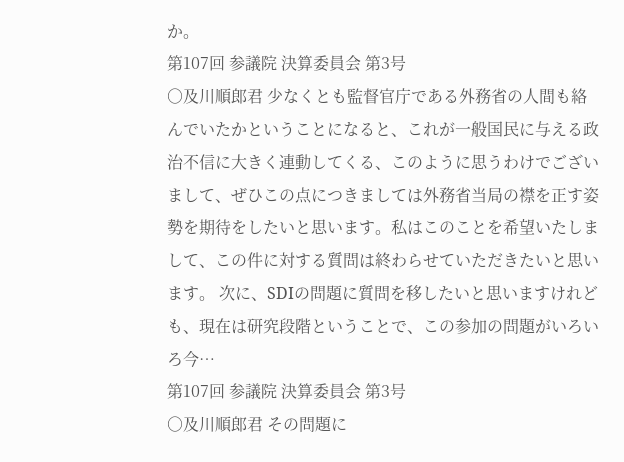か。
第107回 参議院 決算委員会 第3号
○及川順郎君 少なくとも監督官庁である外務省の人間も絡んでいたかということになると、これが一般国民に与える政治不信に大きく連動してくる、このように思うわけでございまして、ぜひこの点につきましては外務省当局の襟を正す姿勢を期待をしたいと思います。私はこのことを希望いたしまして、この件に対する質問は終わらせていただきたいと思います。 次に、SDIの問題に質問を移したいと思いますけれども、現在は研究段階ということで、この参加の問題がいろいろ今…
第107回 参議院 決算委員会 第3号
○及川順郎君 その問題に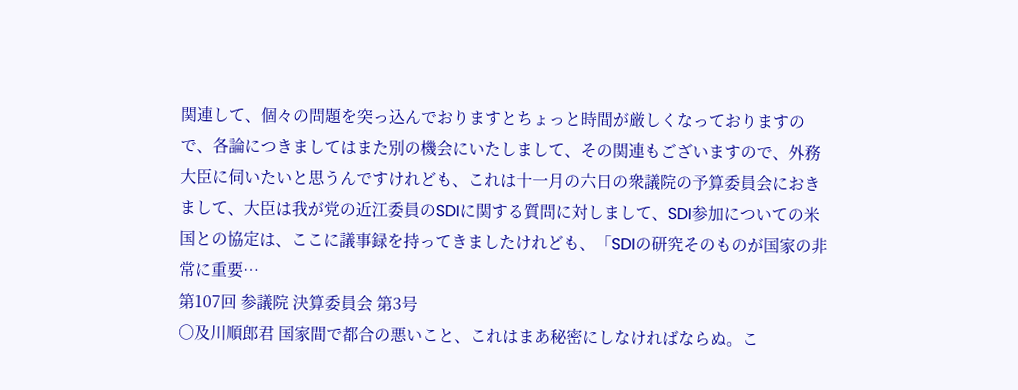関連して、個々の問題を突っ込んでおりますとちょっと時間が厳しくなっておりますので、各論につきましてはまた別の機会にいたしまして、その関連もございますので、外務大臣に伺いたいと思うんですけれども、これは十一月の六日の衆議院の予算委員会におきまして、大臣は我が党の近江委員のSDIに関する質問に対しまして、SDI参加についての米国との協定は、ここに議事録を持ってきましたけれども、「SDIの研究そのものが国家の非常に重要…
第107回 参議院 決算委員会 第3号
○及川順郎君 国家間で都合の悪いこと、これはまあ秘密にしなければならぬ。こ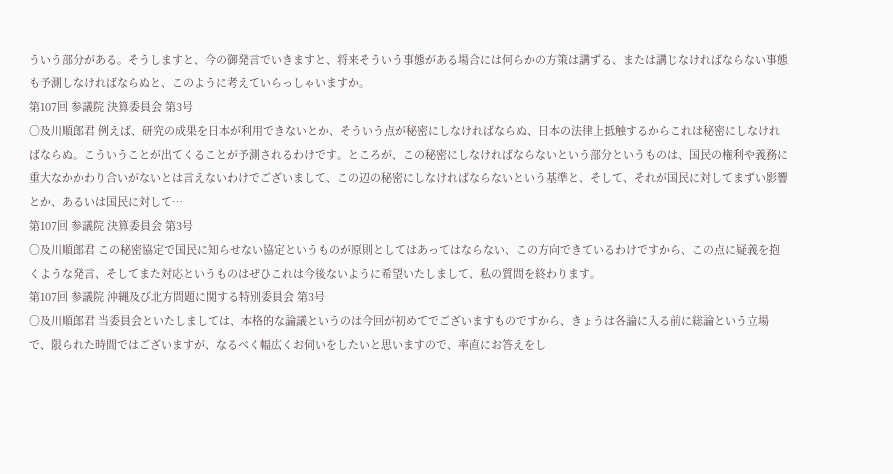ういう部分がある。そうしますと、今の御発言でいきますと、将来そういう事態がある場合には何らかの方策は講ずる、または講じなければならない事態も予測しなければならぬと、このように考えていらっしゃいますか。
第107回 参議院 決算委員会 第3号
○及川順郎君 例えば、研究の成果を日本が利用できないとか、そういう点が秘密にしなければならぬ、日本の法律上抵触するからこれは秘密にしなければならぬ。こういうことが出てくることが予測されるわけです。ところが、この秘密にしなければならないという部分というものは、国民の権利や義務に重大なかかわり合いがないとは言えないわけでございまして、この辺の秘密にしなければならないという基準と、そして、それが国民に対してまずい影響とか、あるいは国民に対して…
第107回 参議院 決算委員会 第3号
○及川順郎君 この秘密協定で国民に知らせない協定というものが原則としてはあってはならない、この方向できているわけですから、この点に疑義を抱くような発言、そしてまた対応というものはぜひこれは今後ないように希望いたしまして、私の質問を終わります。
第107回 参議院 沖縄及び北方問題に関する特別委員会 第3号
○及川順郎君 当委員会といたしましては、本格的な論議というのは今回が初めてでございますものですから、きょうは各論に入る前に総論という立場で、限られた時間ではございますが、なるべく幅広くお伺いをしたいと思いますので、率直にお答えをし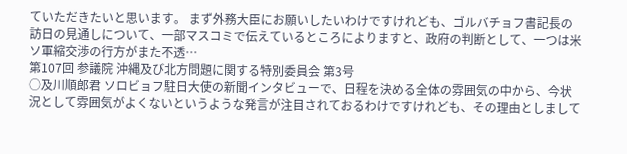ていただきたいと思います。 まず外務大臣にお願いしたいわけですけれども、ゴルバチョフ書記長の訪日の見通しについて、一部マスコミで伝えているところによりますと、政府の判断として、一つは米ソ軍縮交渉の行方がまた不透…
第107回 参議院 沖縄及び北方問題に関する特別委員会 第3号
○及川順郎君 ソロビョフ駐日大使の新聞インタビューで、日程を決める全体の雰囲気の中から、今状況として雰囲気がよくないというような発言が注目されておるわけですけれども、その理由としまして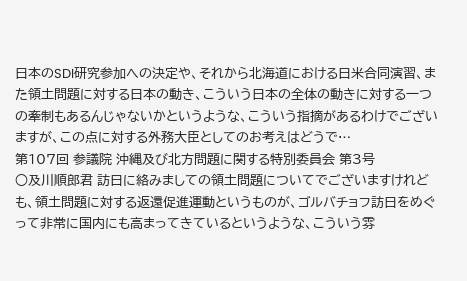日本のSDI研究参加への決定や、それから北海道における日米合同演習、また領土問題に対する日本の動き、こういう日本の全体の動きに対する一つの牽制もあるんじゃないかというような、こういう指摘があるわけでございますが、この点に対する外務大臣としてのお考えはどうで…
第107回 参議院 沖縄及び北方問題に関する特別委員会 第3号
○及川順郎君 訪日に絡みましての領土問題についてでございますけれども、領土問題に対する返還促進運動というものが、ゴルバチョフ訪日をめぐって非常に国内にも高まってきているというような、こういう雰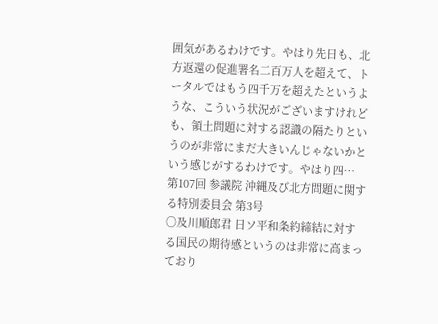囲気があるわけです。やはり先日も、北方返還の促進署名二百万人を超えて、トータルではもう四千万を超えたというような、こういう状況がございますけれども、領土問題に対する認識の隔たりというのが非常にまだ大きいんじゃないかという感じがするわけです。やはり四…
第107回 参議院 沖縄及び北方問題に関する特別委員会 第3号
○及川順郎君 日ソ平和条約締結に対する国民の期待感というのは非常に高まっており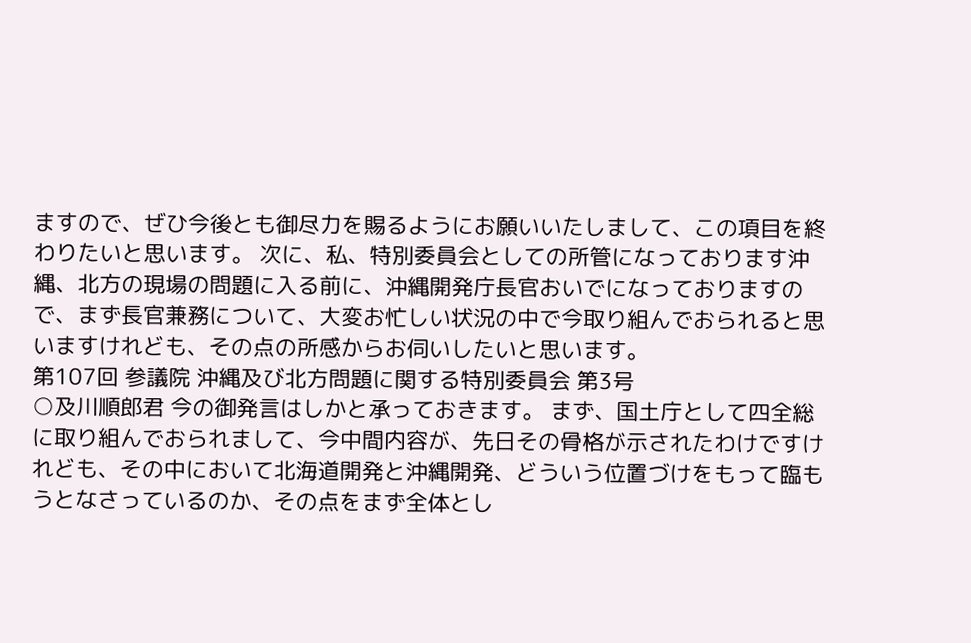ますので、ぜひ今後とも御尽力を賜るようにお願いいたしまして、この項目を終わりたいと思います。 次に、私、特別委員会としての所管になっております沖縄、北方の現場の問題に入る前に、沖縄開発庁長官おいでになっておりますので、まず長官兼務について、大変お忙しい状況の中で今取り組んでおられると思いますけれども、その点の所感からお伺いしたいと思います。
第107回 参議院 沖縄及び北方問題に関する特別委員会 第3号
○及川順郎君 今の御発言はしかと承っておきます。 まず、国土庁として四全総に取り組んでおられまして、今中間内容が、先日その骨格が示されたわけですけれども、その中において北海道開発と沖縄開発、どういう位置づけをもって臨もうとなさっているのか、その点をまず全体とし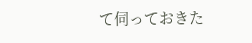て伺っておきた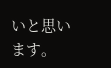いと思います。